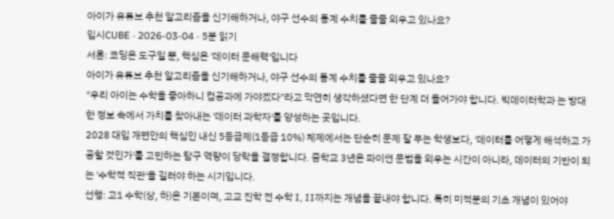아이가 유튜브 추천 알고리즘을 신기해하거나, 야구 선수의 통계 수치를 줄줄 외우고 있나요?
입시CUBE · 2026-03-04 · 5분 읽기
서론: 코딩은 도구일 뿐, 핵심은 '데이터 문해력'입니다
아이가 유튜브 추천 알고리즘을 신기해하거나, 야구 선수의 통계 수치를 줄줄 외우고 있나요?
"우리 아이는 수학을 좋아하니 컴공과에 가야겠다"라고 막연히 생각하셨다면 한 단계 더 들어가야 합니다. 빅데이터학과 는 방대한 정보 속에서 가치를 찾아내는 '데이터 과학자'를 양성하는 곳입니다.
2028 대입 개편안의 핵심인 내신 5등급제(1등급 10%) 체제에서는 단순히 문제 잘 푸는 학생보다, '데이터를 어떻게 해석하고 가공할 것인가'를 고민하는 탐구 역량이 당락을 결정합니다. 중학교 3년은 파이썬 문법을 외우는 시간이 아니라, 데이터의 기반이 되는 '수학적 직관'을 길러야 하는 시기입니다.
선행: 고1 수학(상, 하)은 기본이며, 고교 진학 전 수학 I, II까지는 개념을 끝내야 합니다. 특히 미적분의 기초 개념이 있어야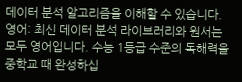데이터 분석 알고리즘을 이해할 수 있습니다.
영어: 최신 데이터 분석 라이브러리와 원서는 모두 영어입니다. 수능 1등급 수준의 독해력을 중학교 때 완성하십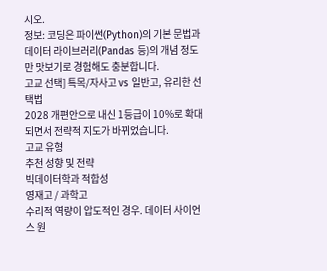시오.
정보: 코딩은 파이썬(Python)의 기본 문법과 데이터 라이브러리(Pandas 등)의 개념 정도만 맛보기로 경험해도 충분합니다.
고교 선택] 특목/자사고 vs 일반고, 유리한 선택법
2028 개편안으로 내신 1등급이 10%로 확대되면서 전략적 지도가 바뀌었습니다.
고교 유형
추천 성향 및 전략
빅데이터학과 적합성
영재고 / 과학고
수리적 역량이 압도적인 경우. 데이터 사이언스 원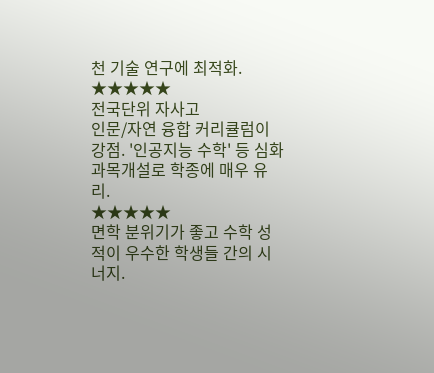천 기술 연구에 최적화.
★★★★★
전국단위 자사고
인문/자연 융합 커리큘럼이 강점. '인공지능 수학' 등 심화 과목개설로 학종에 매우 유리.
★★★★★
면학 분위기가 좋고 수학 성적이 우수한 학생들 간의 시너지.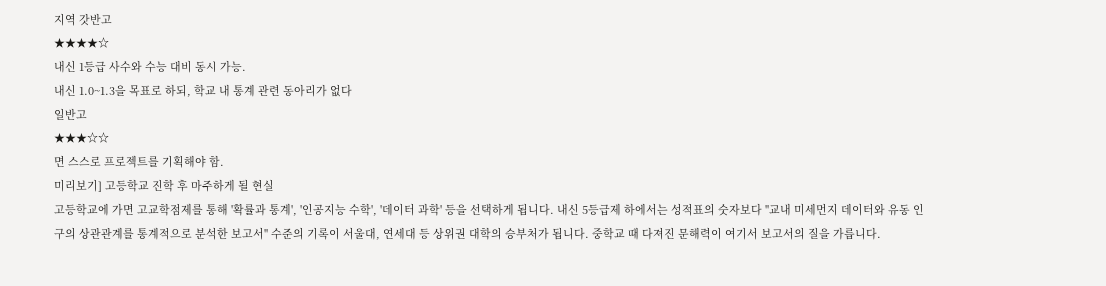지역 갓반고
★★★★☆
내신 1등급 사수와 수능 대비 동시 가능.
내신 1.0~1.3을 목표로 하되, 학교 내 통계 관련 동아리가 없다
일반고
★★★☆☆
면 스스로 프로젝트를 기획해야 함.
미리보기] 고등학교 진학 후 마주하게 될 현실
고등학교에 가면 고교학점제를 통해 '확률과 통계', '인공지능 수학', '데이터 과학' 등을 선택하게 됩니다. 내신 5등급제 하에서는 성적표의 숫자보다 "교내 미세먼지 데이터와 유동 인구의 상관관계를 통계적으로 분석한 보고서" 수준의 기록이 서울대, 연세대 등 상위권 대학의 승부처가 됩니다. 중학교 때 다져진 문해력이 여기서 보고서의 질을 가릅니다.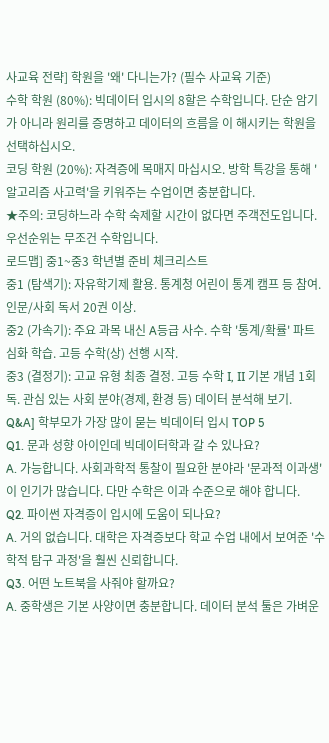사교육 전략] 학원을 '왜' 다니는가? (필수 사교육 기준)
수학 학원 (80%): 빅데이터 입시의 8할은 수학입니다. 단순 암기가 아니라 원리를 증명하고 데이터의 흐름을 이 해시키는 학원을 선택하십시오.
코딩 학원 (20%): 자격증에 목매지 마십시오. 방학 특강을 통해 '알고리즘 사고력'을 키워주는 수업이면 충분합니다.
★주의: 코딩하느라 수학 숙제할 시간이 없다면 주객전도입니다. 우선순위는 무조건 수학입니다.
로드맵] 중1~중3 학년별 준비 체크리스트
중1 (탐색기): 자유학기제 활용. 통계청 어린이 통계 캠프 등 참여. 인문/사회 독서 20권 이상.
중2 (가속기): 주요 과목 내신 A등급 사수. 수학 '통계/확률' 파트 심화 학습. 고등 수학(상) 선행 시작.
중3 (결정기): 고교 유형 최종 결정. 고등 수학 I, II 기본 개념 1회독. 관심 있는 사회 분야(경제, 환경 등) 데이터 분석해 보기.
Q&A] 학부모가 가장 많이 묻는 빅데이터 입시 TOP 5
Q1. 문과 성향 아이인데 빅데이터학과 갈 수 있나요?
A. 가능합니다. 사회과학적 통찰이 필요한 분야라 '문과적 이과생'이 인기가 많습니다. 다만 수학은 이과 수준으로 해야 합니다.
Q2. 파이썬 자격증이 입시에 도움이 되나요?
A. 거의 없습니다. 대학은 자격증보다 학교 수업 내에서 보여준 '수학적 탐구 과정'을 훨씬 신뢰합니다.
Q3. 어떤 노트북을 사줘야 할까요?
A. 중학생은 기본 사양이면 충분합니다. 데이터 분석 툴은 가벼운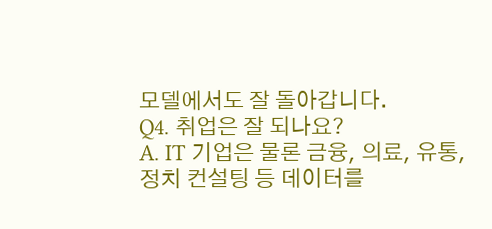모델에서도 잘 돌아갑니다.
Q4. 취업은 잘 되나요?
A. IT 기업은 물론 금융, 의료, 유통, 정치 컨설팅 등 데이터를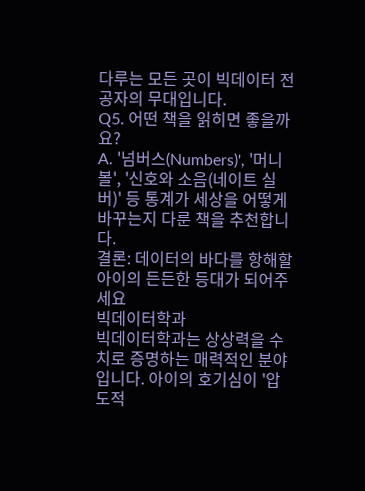다루는 모든 곳이 빅데이터 전공자의 무대입니다.
Q5. 어떤 책을 읽히면 좋을까요?
A. '넘버스(Numbers)', '머니볼', '신호와 소음(네이트 실버)' 등 통계가 세상을 어떻게 바꾸는지 다룬 책을 추천합니다.
결론: 데이터의 바다를 항해할 아이의 든든한 등대가 되어주세요
빅데이터학과
빅데이터학과는 상상력을 수치로 증명하는 매력적인 분야입니다. 아이의 호기심이 '압도적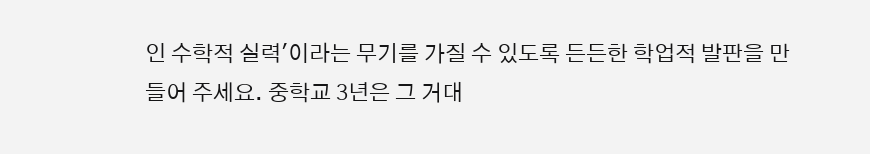인 수학적 실력'이라는 무기를 가질 수 있도록 든든한 학업적 발판을 만들어 주세요. 중학교 3년은 그 거대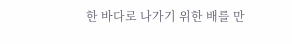한 바다로 나가기 위한 배를 만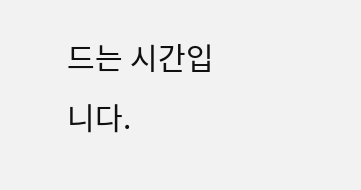드는 시간입니다.